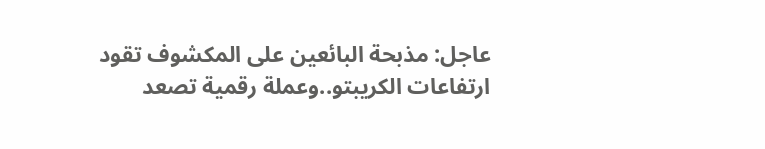عاجل: مذبحة البائعين على المكشوف تقود ارتفاعات الكريبتو..وعملة رقمية تصعد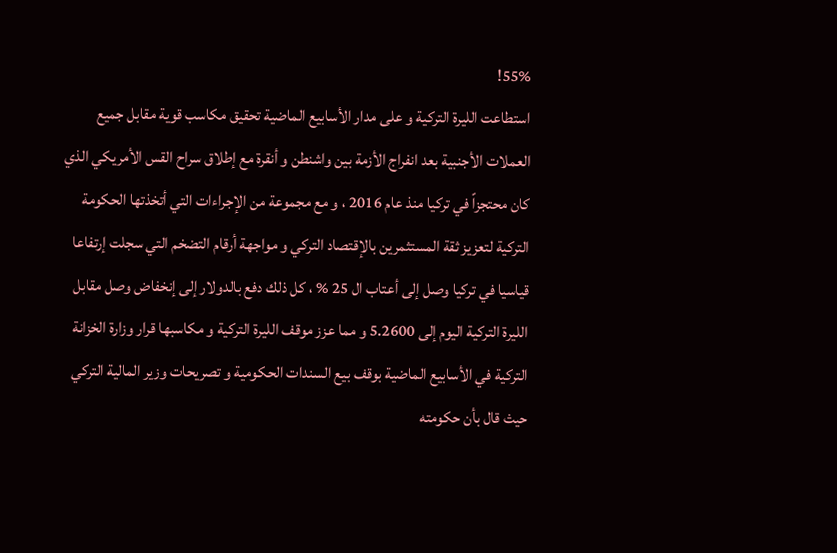55%!
استطاعت الليرة التركية و على مدار الأسابيع الماضية تحقيق مكاسب قوية مقابل جميع العملات الأجنبية بعد انفراج الأزمة بين واشنطن و أنقرة مع إطلاق سراح القس الأمريكي الذي كان محتجزاً في تركيا منذ عام 2016 ، و مع مجموعة من الإجراءات التي أتخذتها الحكومة التركية لتعزيز ثقة المستثمرين بالإقتصاد التركي و مواجهة أرقام التضخم التي سجلت إرتفاعا قياسيا في تركيا وصل إلى أعتاب ال 25 % ، كل ذلك دفع بالدولار إلى إنخفاض وصل مقابل الليرة التركية اليوم إلى 5.2600 و مما عزز موقف الليرة التركية و مكاسبها قرار وزارة الخزانة التركية في الأسابيع الماضية بوقف بيع السندات الحكومية و تصريحات وزير المالية التركي حيث قال بأن حكومته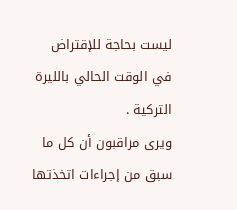ليست بحاجة للإقتراض في الوقت الحالي بالليرة التركية .
ويرى مراقبون أن كل ما سبق من إجراءات اتخذتها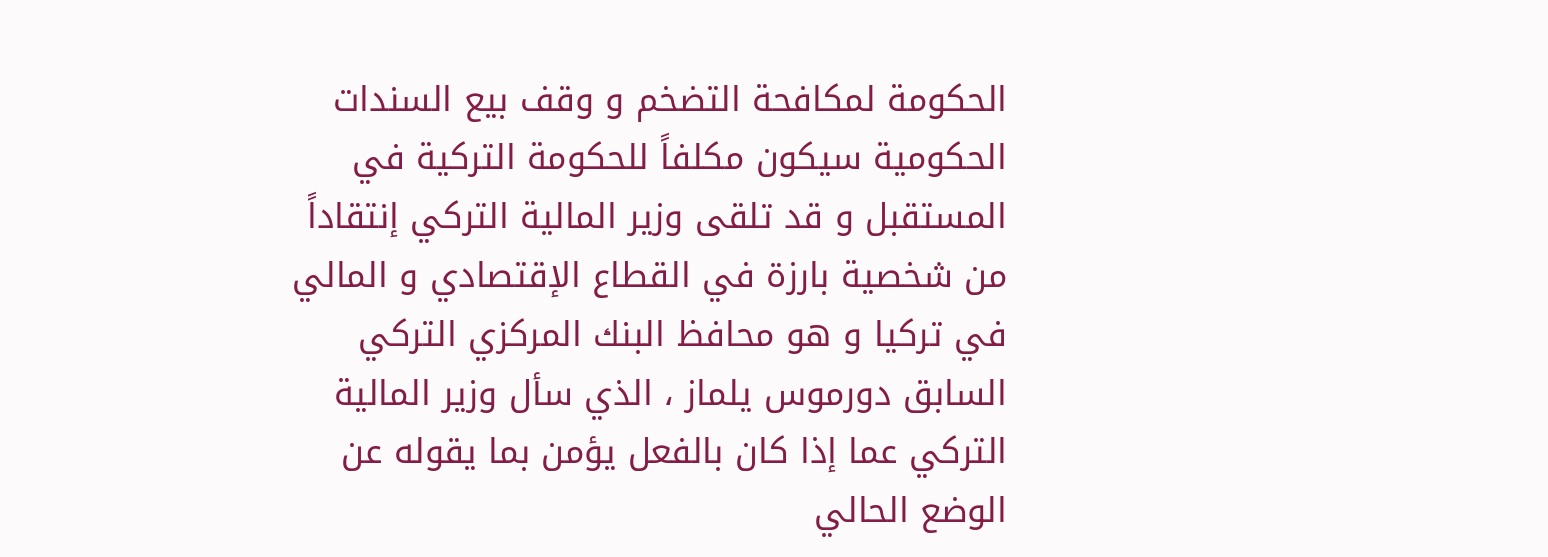الحكومة لمكافحة التضخم و وقف بيع السندات الحكومية سيكون مكلفاً للحكومة التركية في المستقبل و قد تلقى وزير المالية التركي إنتقاداً من شخصية بارزة في القطاع الإقتصادي و المالي في تركيا و هو محافظ البنك المركزي التركي السابق دورموس يلماز ، الذي سأل وزير المالية التركي عما إذا كان بالفعل يؤمن بما يقوله عن الوضع الحالي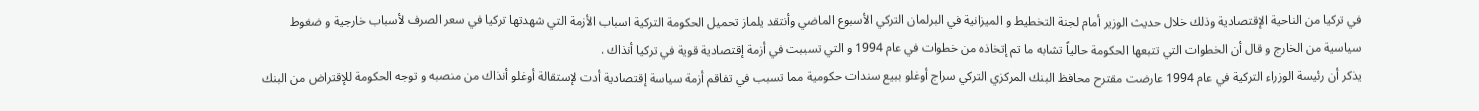في تركيا من الناحية الإقتصادية وذلك خلال حديث الوزير أمام لجنة التخطيط و الميزانية في البرلمان التركي الأسبوع الماضي وأنتقد يلماز تحميل الحكومة التركية اسباب الأزمة التي شهدتها تركيا في سعر الصرف لأسباب خارجية و ضغوط سياسية من الخارج و قال أن الخطوات التي تتبعها الحكومة حالياً تشابه ما تم إتخاذه من خطوات في عام 1994 و التي تسببت في أزمة إقتصادية قوية في تركيا أنذاك .
يذكر أن رئيسة الوزراء التركية في عام 1994 عارضت مقترح محافظ البنك المركزي التركي سراج أوغلو ببيع سندات حكومية مما تسبب في تفاقم أزمة سياسة إقتصادية أدت لإستقالة أوغلو أنذاك من منصبه و توجه الحكومة للإقتراض من البنك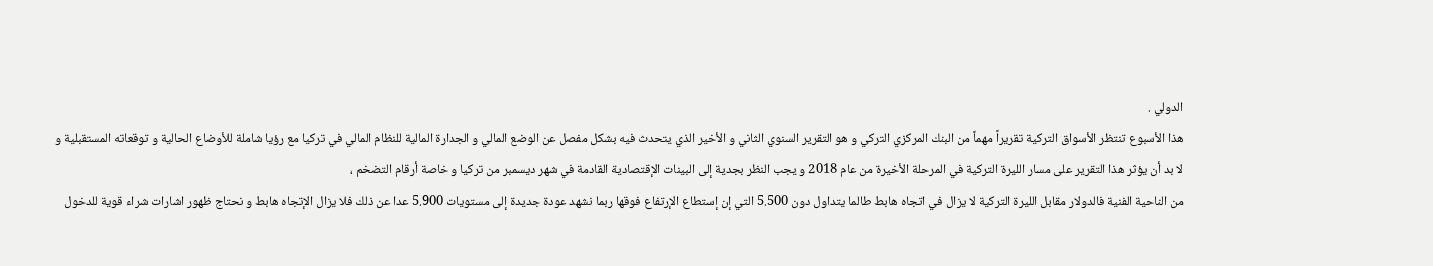الدولي .
هذا الأسبوع تنتظر الأسواق التركية تقريراً مهماً من البنك المركزي التركي و هو التقرير السنوي الثاني و الأخير الذي يتحدث فيه بشكل مفصل عن الوضع المالي و الجدارة المالية للنظام المالي في تركيا مع رؤيا شاملة للأوضاع الحالية و توقعاته المستقبلية و لا بد أن يؤثر هذا التقرير على مسار الليرة التركية في المرحلة الأخيرة من عام 2018 و يجب النظر بجدية إلى البينات الإقتصادية القادمة في شهر ديسمبر من تركيا و خاصة أرقام التضخم ،
من الناحية الفنية فالدولار مقابل الليرة التركية لا يزال في اتجاه هابط طالما يتداول دون 5.500 التي إن إستطاع الإرتفاع فوقها ربما نشهد عودة جديدة إلى مستويات 5.900 عدا عن ذلك فلا يزال الإتجاه هابط و نحتاج ظهور اشارات شراء قوية للدخول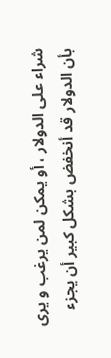شراء على الدولار ، أو يمكن لمن يرغب و يرى بأن الدولار قد أنخفض بشكل كبير أن يجزء